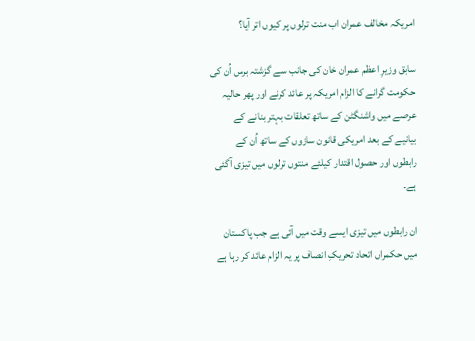امریکہ مخالف عمران اب منت ترلوں پر کیوں اتر آیا؟

سابق وزیرِ اعظم عمران خان کی جانب سے گزشتہ برس اُن کی حکومت گرانے کا الزام امریکہ پر عائد کرنے اور پھر حالیہ عرصے میں واشنگٹن کے ساتھ تعلقات بہتر بنانے کے بیانیے کے بعد امریکی قانون سازوں کے ساتھ اُن کے رابطوں اور حصول اقتدار کیلئے منتوں ترلوں میں تیزی آگئی ہے۔

ان رابطوں میں تیزی ایسے وقت میں آئی ہے جب پاکستان میں حکمراں اتحاد تحریکِ انصاف پر یہ الزام عائد کر رہا ہے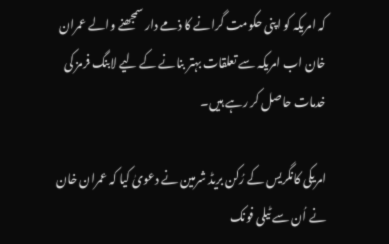کہ امریکہ کو اپنی حکومت گرانے کا ذمے دار سمجھنے والے عمران خان اب امریکہ سے تعلقات بہتر بنانے کے لیے لابنگ فرمز کی خدمات حاصل کر رہے ہیں۔

امریکی کانگریس کے رُکن بریڈ شرمین نے دعویٰ کیا کہ عمران خان نے اُن سے ٹیلی فونک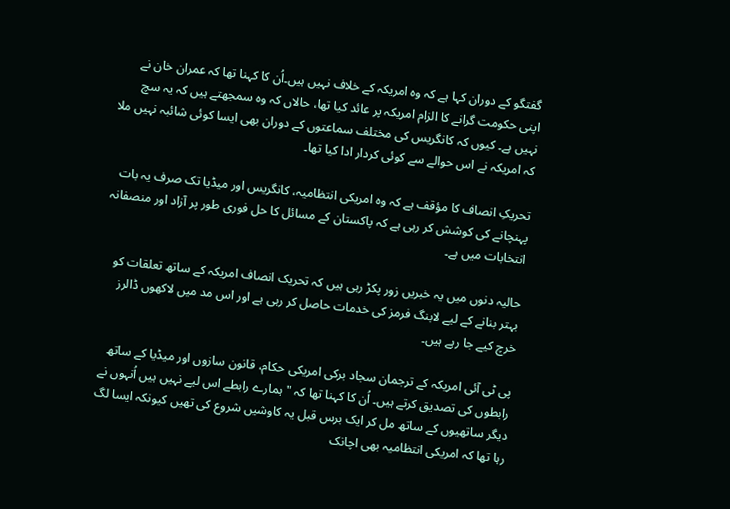گفتگو کے دوران کہا ہے کہ وہ امریکہ کے خلاف نہیں ہیں۔اُن کا کہنا تھا کہ عمران خان نے اپنی حکومت گرانے کا الزام امریکہ پر عائد کیا تھا، حالاں کہ وہ سمجھتے ہیں کہ یہ سچ نہیں ہے۔ کیوں کہ کانگریس کی مختلف سماعتوں کے دوران بھی ایسا کوئی شائبہ نہیں ملا کہ امریکہ نے اس حوالے سے کوئی کردار ادا کیا تھا۔

تحریکِ انصاف کا مؤقف ہے کہ وہ امریکی انتظامیہ، کانگریس اور میڈیا تک صرف یہ بات پہنچانے کی کوشش کر رہی ہے کہ پاکستان کے مسائل کا حل فوری طور پر آزاد اور منصفانہ انتخابات میں ہے۔

حالیہ دنوں میں یہ خبریں زور پکڑ رہی ہیں کہ تحریک انصاف امریکہ کے ساتھ تعلقات کو بہتر بنانے کے لیے لابنگ فرمز کی خدمات حاصل کر رہی ہے اور اس مد میں لاکھوں ڈالرز خرچ کیے جا رہے ہیں۔

پی ٹی آئی امریکہ کے ترجمان سجاد برکی امریکی حکام، قانون سازوں اور میڈیا کے ساتھ رابطوں کی تصدیق کرتے ہیں۔ اُن کا کہنا تھا کہ "ہمارے رابطے اس لیے نہیں ہیں اُنہوں نے دیگر ساتھیوں کے ساتھ مل کر ایک برس قبل یہ کاوشیں شروع کی تھیں کیونکہ ایسا لگ رہا تھا کہ امریکی انتظامیہ بھی اچانک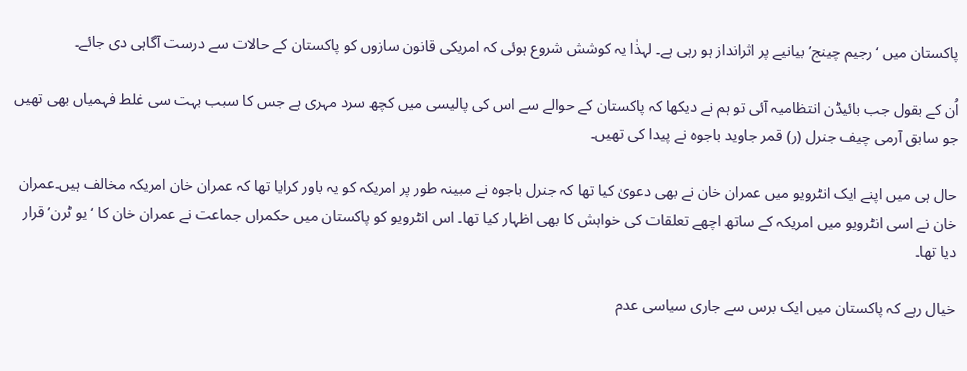پاکستان میں ‘رجیم چینج’ بیانیے پر اثرانداز ہو رہی ہے۔ لہذٰا یہ کوشش شروع ہوئی کہ امریکی قانون سازوں کو پاکستان کے حالات سے درست آگاہی دی جائے۔

اُن کے بقول جب بائیڈن انتظامیہ آئی تو ہم نے دیکھا کہ پاکستان کے حوالے سے اس کی پالیسی میں کچھ سرد مہری ہے جس کا سبب بہت سی غلط فہمیاں بھی تھیں جو سابق آرمی چیف جنرل (ر) قمر جاوید باجوہ نے پیدا کی تھیں۔

حال ہی میں اپنے ایک انٹرویو میں عمران خان نے بھی دعویٰ کیا تھا کہ جنرل باجوہ نے مبینہ طور پر امریکہ کو یہ باور کرایا تھا کہ عمران خان امریکہ مخالف ہیں۔عمران خان نے اسی انٹرویو میں امریکہ کے ساتھ اچھے تعلقات کی خواہش کا بھی اظہار کیا تھا۔ اس انٹرویو کو پاکستان میں حکمراں جماعت نے عمران خان کا ‘یو ٹرن’ قرار دیا تھا۔

خیال رہے کہ پاکستان میں ایک برس سے جاری سیاسی عدم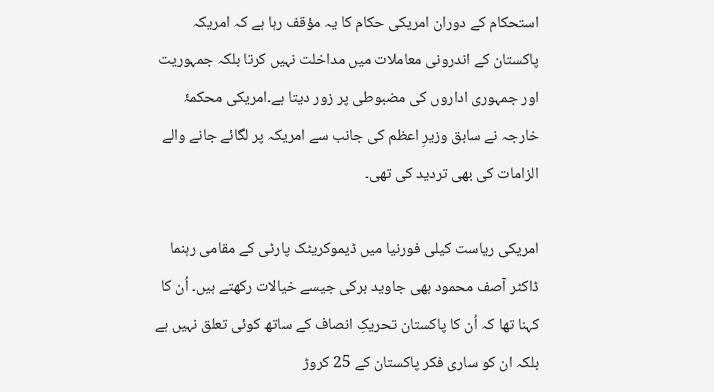استحکام کے دوران امریکی حکام کا یہ مؤقف رہا ہے کہ امریکہ پاکستان کے اندرونی معاملات میں مداخلت نہیں کرتا بلکہ جمہوریت اور جمہوری اداروں کی مضبوطی پر زور دیتا ہے۔امریکی محکمۂ خارجہ نے سابق وزیرِ اعظم کی جانب سے امریکہ پر لگائے جانے والے الزامات کی بھی تردید کی تھی۔

امریکی ریاست کیلی فورنیا میں ڈیموکریٹک پارٹی کے مقامی رہنما ڈاکٹر آصف محمود بھی جاوید برکی جیسے خیالات رکھتے ہیں۔ اُن کا کہنا تھا کہ اُن کا پاکستان تحریکِ انصاف کے ساتھ کوئی تعلق نہیں ہے بلکہ ان کو ساری فکر پاکستان کے 25 کروڑ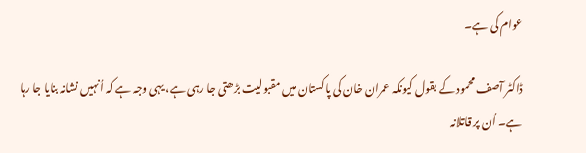عوام کی ہے۔

ڈاکٹر آصف محمود کے بقول کیونکہ عمران خان کی پاکستان میں مقبولیت بڑھتی جا رہی ہے، یہی وجہ ہے کہ اُنہیں نشانہ بنایا جا رہا ہے۔ اُن پر قاتلانہ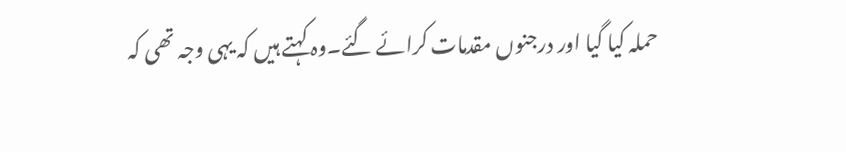حملہ کیا گیا اور درجنوں مقدمات کرائے گئے۔وہ کہتے ہیں کہ یہی وجہ تھی کہ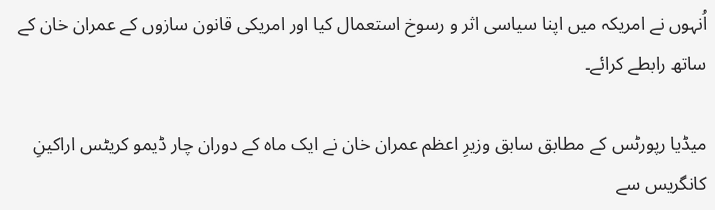اُنہوں نے امریکہ میں اپنا سیاسی اثر و رسوخ استعمال کیا اور امریکی قانون سازوں کے عمران خان کے ساتھ رابطے کرائے۔

میڈیا رپورٹس کے مطابق سابق وزیرِ اعظم عمران خان نے ایک ماہ کے دوران چار ڈیمو کریٹس اراکینِ کانگریس سے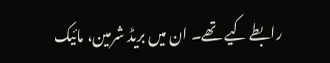رابطے کیے تھے۔ ان میں بریڈ شرمین، مائیک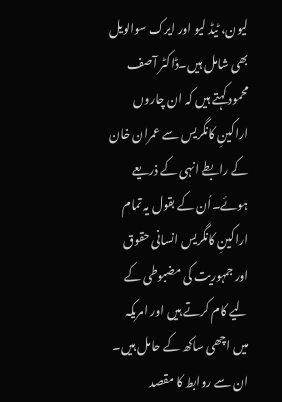لیون، ٹیڈ لیو اور ایرک سوالویل بھی شامل ہیں۔ڈاکٹر آصف محمود کہتے ہیں کہ ان چاروں اراکینِ کانگریس سے عمران خان کے رابطے انہی کے ذریعے ہوئے۔اُن کے بقول یہ تمام اراکینِ کانگریس انسانی حقوق اور جمہوریت کی مضبوطی کے لیے کام کرتے ہیں اور امریکہ میں اچھی ساکھ کے حامل ہیں۔ ان سے روابط کا مقصد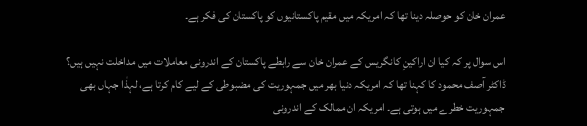عمران خان کو حوصلہ دینا تھا کہ امریکہ میں مقیم پاکستانیوں کو پاکستان کی فکر ہے۔

اس سوال پر کہ کیا ان اراکینِ کانگریس کے عمران خان سے رابطے پاکستان کے اندرونی معاملات میں مداخلت نہیں ہیں؟ ڈاکٹر آصف محمود کا کہنا تھا کہ امریکہ دنیا بھر میں جمہوریت کی مضبوطی کے لیے کام کرتا ہے، لہذٰا جہاں بھی جمہوریت خطرے میں ہوتی ہے۔ امریکہ ان ممالک کے اندرونی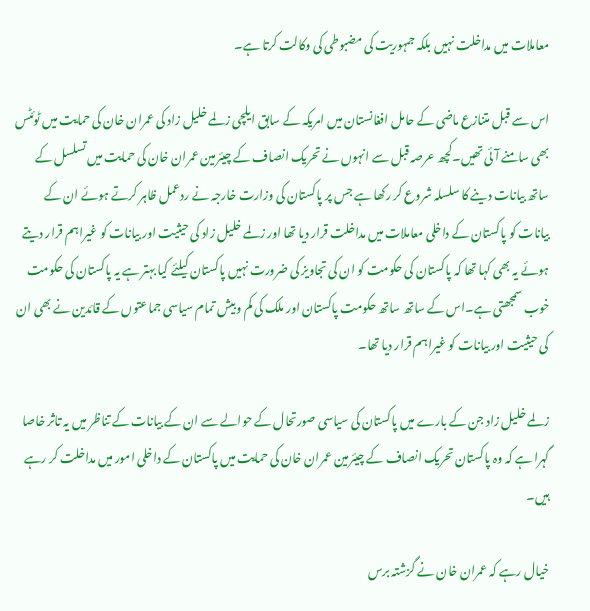معاملات میں مداخلت نہیں بلکہ جمہوریت کی مضبوطی کی وکالت کرتا ہے۔

اس سے قبل متنازع ماضی کے حامل افغانستان میں امریکہ کے سابق ایلچی زلمے خلیل زاد کی عمران خان کی حمایت میں ٹوئٹس بھی سامنے آئی تھیں۔کچھ عرصہ قبل سے انہوں نے تحریک انصاف کے چیئرمین عمران خان کی حمایت میں تسلسل کے ساتھ بیانات دینے کا سلسلہ شروع کر رکھا ہے جس پر پاکستان کی وزارت خارجہ نے ردعمل ظاہر کرتے ہوئے ان کے بیانات کو پاکستان کے داخلی معاملات میں مداخلت قرار دیا تھا اور زلمے خلیل زاد کی حیثیت اور بیانات کو غیراہم قرار دیتے ہوئے یہ بھی کہا تھا کہ پاکستان کی حکومت کو ان کی تجاویز کی ضرورت نہیں پاکستان کیلئے کیا بہتر ہے یہ پاکستان کی حکومت خوب سمجھتی ہے۔اس کے ساتھ ساتھ حکومت پاکستان اور ملک کی کم وبیش تمام سیاسی جماعتوں کے قائدین نے بھی ان کی حیثیت اور بیانات کو غیراہم قرار دیا تھا۔

زلمے خلیل زاد جن کے بارے میں پاکستان کی سیاسی صورتحال کے حوالے سے ان کے بیانات کے تناظر میں یہ تاثر خاصا گہرا ہے کہ وہ پاکستان تحریک انصاف کے چیئرمین عمران خان کی حمایت میں پاکستان کے داخلی امور میں مداخلت کر رہے ہیں۔

خیال رہے کہ عمران خان نے گزشتہ برس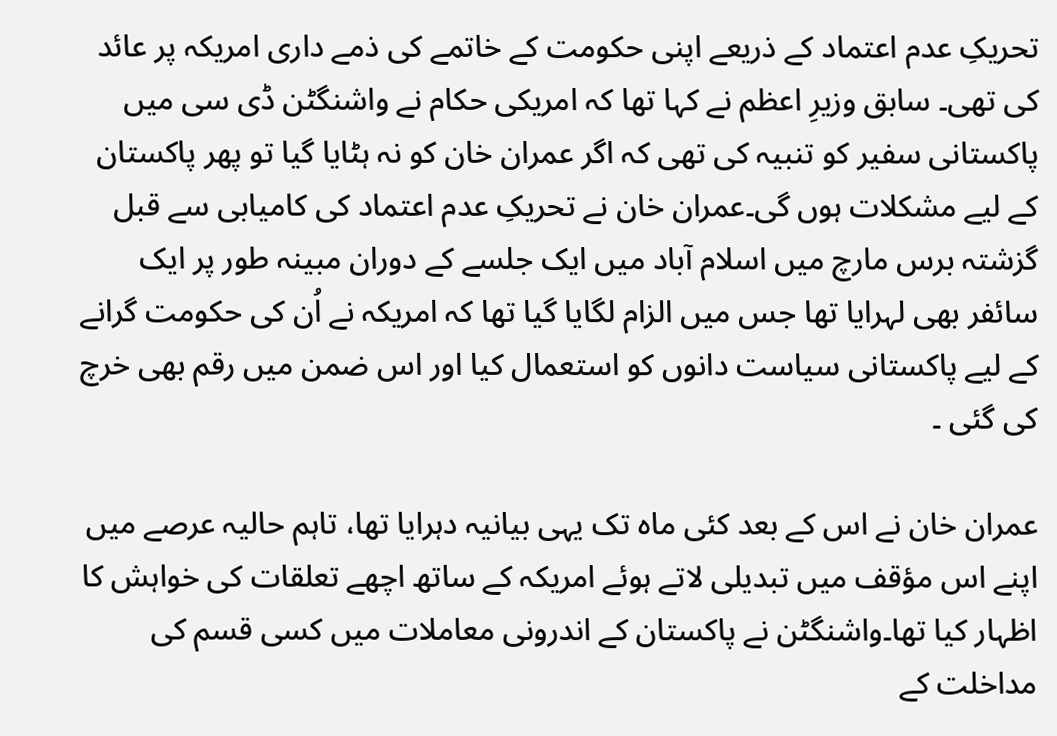تحریکِ عدم اعتماد کے ذریعے اپنی حکومت کے خاتمے کی ذمے داری امریکہ پر عائد کی تھی۔ سابق وزیرِ اعظم نے کہا تھا کہ امریکی حکام نے واشنگٹن ڈی سی میں پاکستانی سفیر کو تنبیہ کی تھی کہ اگر عمران خان کو نہ ہٹایا گیا تو پھر پاکستان کے لیے مشکلات ہوں گی۔عمران خان نے تحریکِ عدم اعتماد کی کامیابی سے قبل گزشتہ برس مارچ میں اسلام آباد میں ایک جلسے کے دوران مبینہ طور پر ایک سائفر بھی لہرایا تھا جس میں الزام لگایا گیا تھا کہ امریکہ نے اُن کی حکومت گرانے کے لیے پاکستانی سیاست دانوں کو استعمال کیا اور اس ضمن میں رقم بھی خرچ کی گئی ۔

عمران خان نے اس کے بعد کئی ماہ تک یہی بیانیہ دہرایا تھا، تاہم حالیہ عرصے میں اپنے اس مؤقف میں تبدیلی لاتے ہوئے امریکہ کے ساتھ اچھے تعلقات کی خواہش کا اظہار کیا تھا۔واشنگٹن نے پاکستان کے اندرونی معاملات میں کسی قسم کی مداخلت کے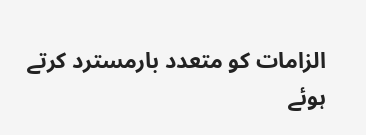الزامات کو متعدد بارمسترد کرتے ہوئے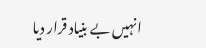انہیں بے بنیاد قرار دیا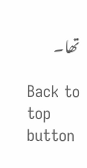تھا۔

Back to top button